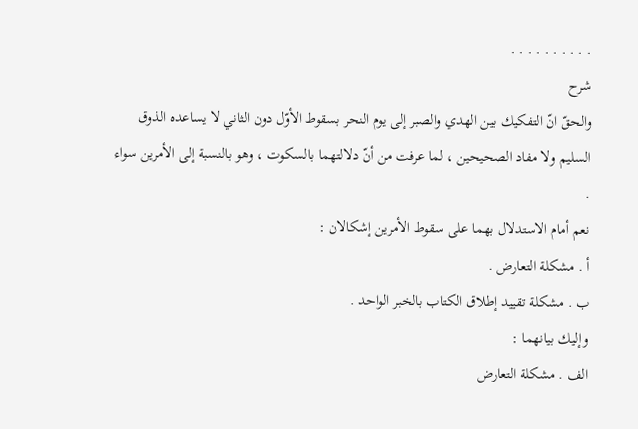. . . . . . . . . .
شرح
والحقّ انّ التفكيك بين الهدي والصبر إلى يوم النحر بسقوط الأوّل دون الثاني لا يساعده الذوق السليم ولا مفاد الصحيحين ، لما عرفت من أنّ دلالتهما بالسكوت ، وهو بالنسبة إلى الأمرين سواء .
نعم أمام الاستدلال بهما على سقوط الأمرين إشكالان :
أ . مشكلة التعارض .
ب . مشكلة تقييد إطلاق الكتاب بالخبر الواحد .
وإليك بيانهما :
الف . مشكلة التعارض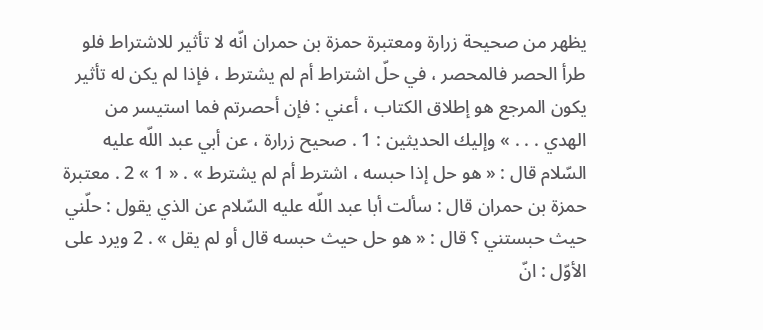يظهر من صحيحة زرارة ومعتبرة حمزة بن حمران انّه لا تأثير للاشتراط فلو طرأ الحصر فالمحصر ، في حلّ اشتراط أم لم يشترط ، فإذا لم يكن له تأثير يكون المرجع هو إطلاق الكتاب ، أعني : فإن أحصرتم فما استيسر من الهدي . . . » وإليك الحديثين : 1 . صحيح زرارة ، عن أبي عبد اللّه عليه السّلام قال : « هو حل إذا حبسه ، اشترط أم لم يشترط » . « 1 » 2 . معتبرة حمزة بن حمران قال : سألت أبا عبد اللّه عليه السّلام عن الذي يقول : حلّني حيث حبستني ؟ قال : « هو حل حيث حبسه قال أو لم يقل » . 2 ويرد على الأوّل : انّ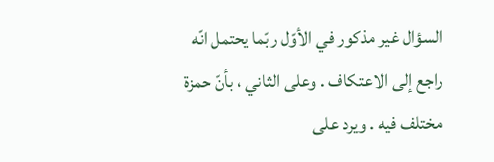السؤال غير مذكور في الأوّل ربّما يحتمل انّه راجع إلى الاعتكاف . وعلى الثاني ، بأنّ حمزة مختلف فيه . ويرد على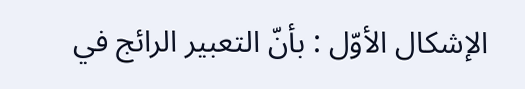الإشكال الأوّل : بأنّ التعبير الرائج في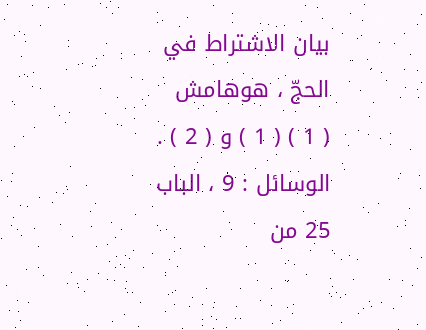بيان الاشتراط في الحجّ ، هوهامش
( 1 ) ( 1 ) و ( 2 ) . الوسائل : 9 ، الباب 25 من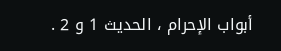أبواب الإحرام ، الحديث 1 و 2 .